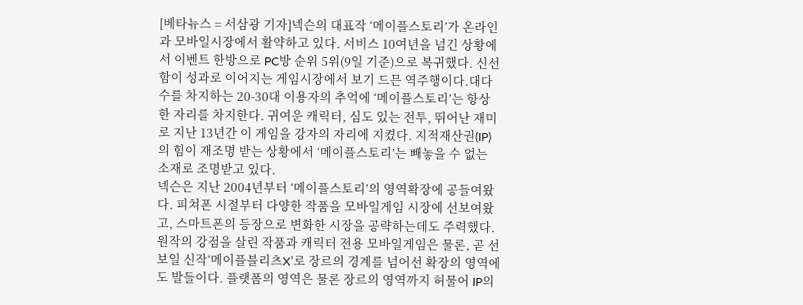[베타뉴스 = 서삼광 기자]넥슨의 대표작 ‘메이플스토리’가 온라인과 모바일시장에서 활약하고 있다. 서비스 10여년을 넘긴 상황에서 이벤트 한방으로 PC방 순위 5위(9일 기준)으로 복귀했다. 신선함이 성과로 이어지는 게임시장에서 보기 드믄 역주행이다.대다수를 차지하는 20-30대 이용자의 추억에 ‘메이플스토리’는 항상 한 자리를 차지한다. 귀여운 캐릭터, 심도 있는 전투, 뛰어난 재미로 지난 13년간 이 게임을 강자의 자리에 지켰다. 지적재산권(IP)의 힘이 재조명 받는 상황에서 ‘메이플스토리’는 빼놓을 수 없는 소재로 조명받고 있다.
넥슨은 지난 2004년부터 ‘메이플스토리’의 영역확장에 공들여왔다. 피쳐폰 시절부터 다양한 작품을 모바일게임 시장에 선보여왔고, 스마트폰의 등장으로 변화한 시장을 공략하는데도 주력했다. 원작의 강점을 살린 작품과 캐릭터 전용 모바일게임은 물론, 곧 선보일 신작‘메이플블리츠X’로 장르의 경계를 넘어선 확장의 영역에도 발들이다. 플랫폼의 영역은 물론 장르의 영역까지 허물어 IP의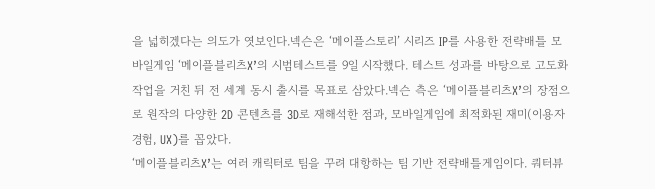을 넓히겠다는 의도가 엿보인다.넥슨은 ‘메이플스토리’ 시리즈 IP를 사용한 전략배틀 모바일게임 ‘메이플블리츠X’의 시범테스트를 9일 시작했다. 테스트 성과를 바탕으로 고도화작업을 거친 뒤 전 세계 동시 출시를 목표로 삼았다.넥슨 측은 ‘메이플블리츠X’의 장점으로 원작의 다양한 2D 콘텐츠를 3D로 재해석한 점과, 모바일게임에 최적화된 재미(이용자 경험, UX)를 꼽았다.
‘메이플블리츠X’는 여러 캐릭터로 팀을 꾸려 대항하는 팀 기반 전략배틀게임이다. 쿼터뷰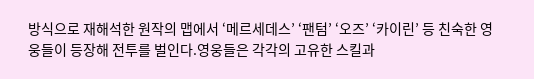방식으로 재해석한 원작의 맵에서 ‘메르세데스’ ‘팬텀’ ‘오즈’ ‘카이린’ 등 친숙한 영웅들이 등장해 전투를 벌인다.영웅들은 각각의 고유한 스킬과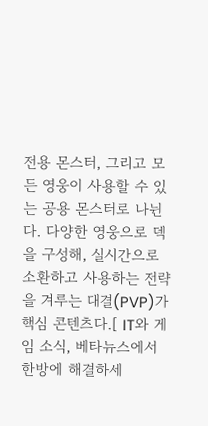전용 몬스터, 그리고 모든 영웅이 사용할 수 있는 공용 몬스터로 나뉜다. 다양한 영웅으로 덱을 구성해, 실시간으로 소환하고 사용하는 전략을 겨루는 대결(PVP)가 핵심 콘텐츠다.[ IT와 게임 소식, 베타뉴스에서 한방에 해결하세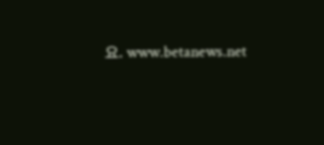요. www.betanews.net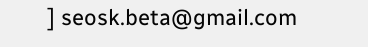] seosk.beta@gmail.com